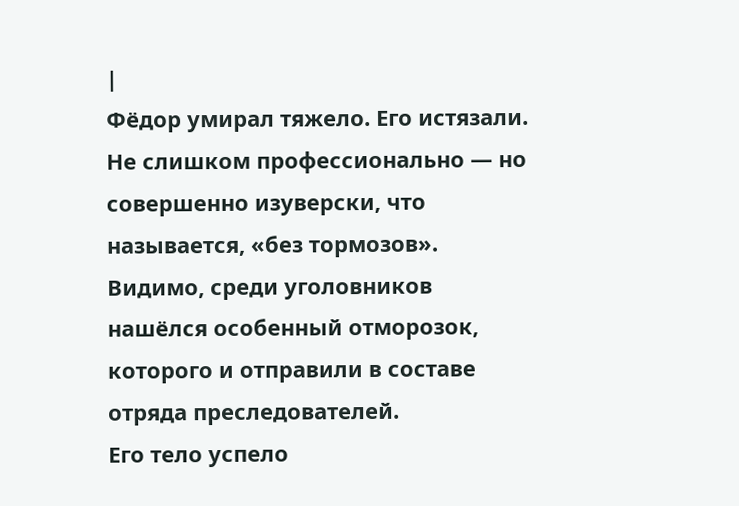|
Фёдор умирал тяжело. Его истязали. Не слишком профессионально — но совершенно изуверски, что называется, «без тормозов». Видимо, среди уголовников нашёлся особенный отморозок, которого и отправили в составе отряда преследователей.
Его тело успело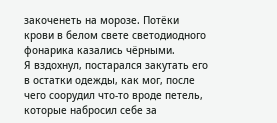закоченеть на морозе. Потёки крови в белом свете светодиодного фонарика казались чёрными.
Я вздохнул, постарался закутать его в остатки одежды, как мог, после чего соорудил что-то вроде петель, которые набросил себе за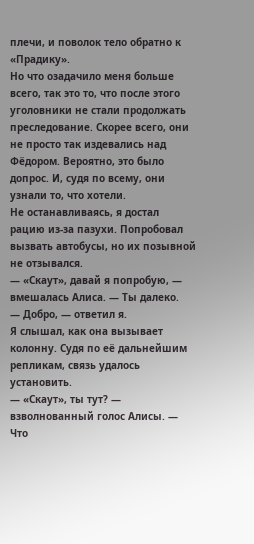плечи, и поволок тело обратно к «Прадику».
Но что озадачило меня больше всего, так это то, что после этого уголовники не стали продолжать преследование. Скорее всего, они не просто так издевались над Фёдором. Вероятно, это было допрос. И, судя по всему, они узнали то, что хотели.
Не останавливаясь, я достал рацию из-за пазухи. Попробовал вызвать автобусы, но их позывной не отзывался.
— «Скаут», давай я попробую, — вмешалась Алиса. — Ты далеко.
— Добро, — ответил я.
Я слышал, как она вызывает колонну. Судя по её дальнейшим репликам, связь удалось установить.
— «Скаут», ты тут? — взволнованный голос Алисы. — Что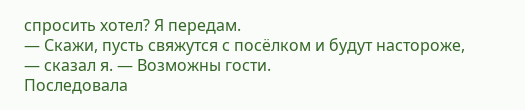спросить хотел? Я передам.
— Скажи, пусть свяжутся с посёлком и будут настороже, — сказал я. — Возможны гости.
Последовала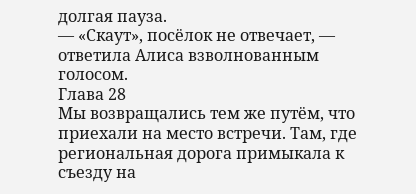долгая пауза.
— «Скаут», посёлок не отвечает, — ответила Алиса взволнованным голосом.
Глава 28
Мы возвращались тем же путём, что приехали на место встречи. Там, где региональная дорога примыкала к съезду на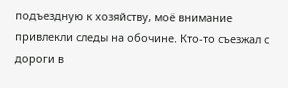подъездную к хозяйству, моё внимание привлекли следы на обочине. Кто-то съезжал с дороги в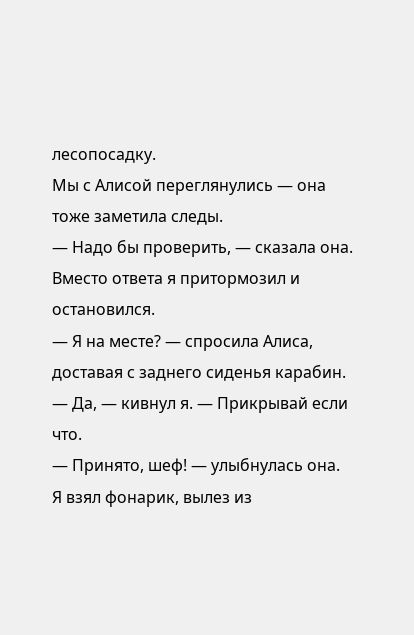лесопосадку.
Мы с Алисой переглянулись — она тоже заметила следы.
— Надо бы проверить, — сказала она.
Вместо ответа я притормозил и остановился.
— Я на месте? — спросила Алиса, доставая с заднего сиденья карабин.
— Да, — кивнул я. — Прикрывай если что.
— Принято, шеф! — улыбнулась она.
Я взял фонарик, вылез из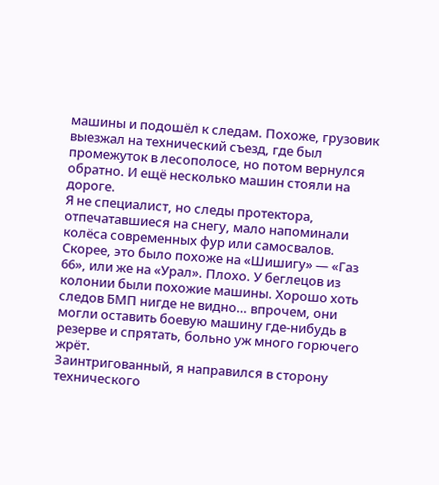машины и подошёл к следам. Похоже, грузовик выезжал на технический съезд, где был промежуток в лесополосе, но потом вернулся обратно. И ещё несколько машин стояли на дороге.
Я не специалист, но следы протектора, отпечатавшиеся на снегу, мало напоминали колёса современных фур или самосвалов. Скорее, это было похоже на «Шишигу» — «Газ 66», или же на «Урал». Плохо. У беглецов из колонии были похожие машины. Хорошо хоть следов БМП нигде не видно… впрочем, они могли оставить боевую машину где-нибудь в резерве и спрятать, больно уж много горючего жрёт.
Заинтригованный, я направился в сторону технического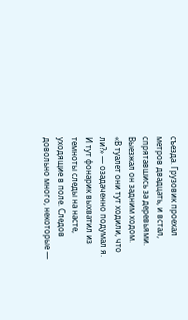съезда. Грузовик проехал метров двадцать, и встал, спрятавшись за деревьями. Выезжал он задним ходом.
«В туалет они тут ходили, что ли?» — озадаченно подумал я.
И тут фонарик выхватил из темноты следы на насте, уходящие в поле. Следов довольно много, некоторые —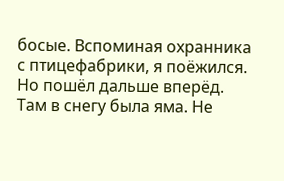босые. Вспоминая охранника с птицефабрики, я поёжился. Но пошёл дальше вперёд.
Там в снегу была яма. Не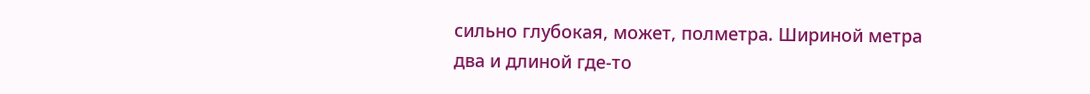сильно глубокая, может, полметра. Шириной метра два и длиной где-то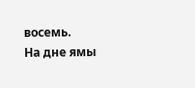восемь.
На дне ямы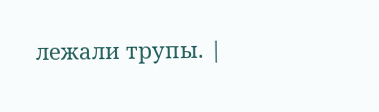лежали трупы. |